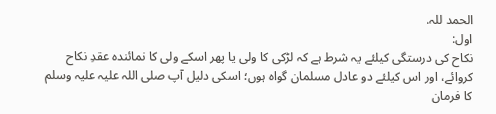الحمد للہ.
اول:
نکاح کی درستگی کیلئے یہ شرط ہے کہ لڑکی کا ولی یا پھر اسکے ولی کا نمائندہ عقدِ نکاح کروائے، اور اس کیلئے دو عادل مسلمان گواہ ہوں؛ اسکی دلیل آپ صلی اللہ علیہ علیہ وسلم کا فرمان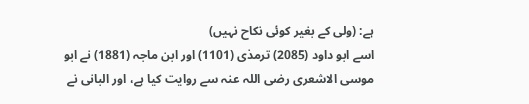ہے: (ولی کے بغیر کوئی نکاح نہیں)
اسے ابو داود (2085) ترمذی (1101) اور ابن ماجہ (1881) نے ابو موسی الاشعری رضی اللہ عنہ سے روایت کیا ہے، اور البانی نے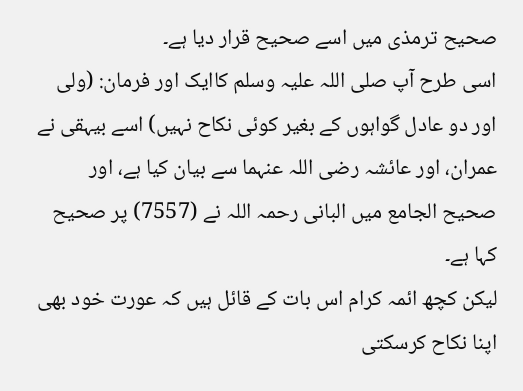صحیح ترمذی میں اسے صحیح قرار دیا ہے۔
اسی طرح آپ صلی اللہ علیہ وسلم کاایک اور فرمان: (ولی اور دو عادل گواہوں کے بغیر کوئی نکاح نہیں) اسے بیہقی نے عمران، اور عائشہ رضی اللہ عنہما سے بیان کیا ہے، اور صحیح الجامع میں البانی رحمہ اللہ نے (7557) پر صحیح کہا ہے۔
لیکن کچھ ائمہ کرام اس بات کے قائل ہیں کہ عورت خود بھی اپنا نکاح کرسکتی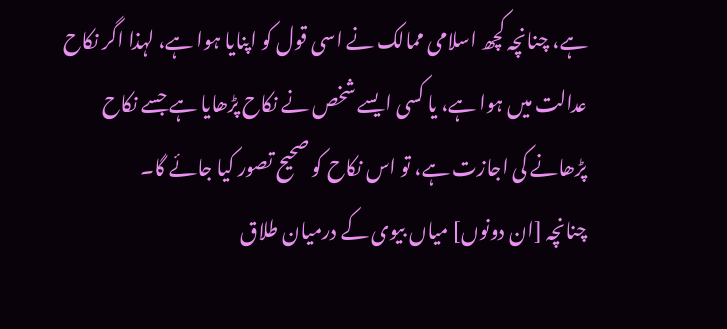ہے، چنانچہ کچھ اسلامی ممالک نے اسی قول کو اپنایا ہوا ہے، لہذا اگر نکاح عدالت میں ہوا ہے، یا کسی ایسے شخص نے نکاح پڑھایا ہے جسے نکاح پڑھانے کی اجازت ہے، تو اس نکاح کو صحیح تصور کیا جائے گا۔
چنانچہ [ان دونوں] میاں بیوی کے درمیان طلاق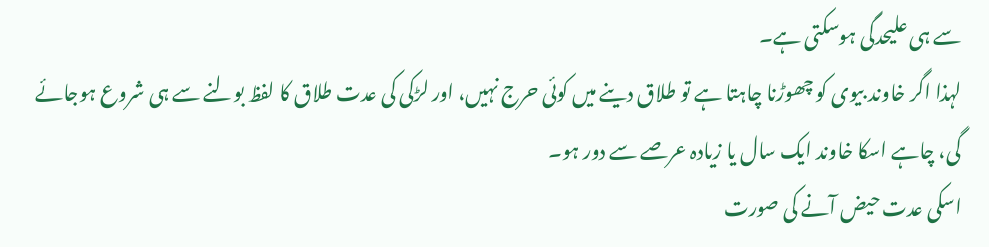سے ہی علیحدگی ہوسکتی ہے۔
لہذا اگر خاوند بیوی کو چھوڑنا چاہتا ہے تو طلاق دینے میں کوئی حرج نہیں، اور لڑکی کی عدت طلاق کا لفظ بولنے سے ہی شروع ہوجائے گی، چاہے اسکا خاوند ایک سال یا زیادہ عرصے سے دور ہو۔
اسکی عدت حیض آنے کی صورت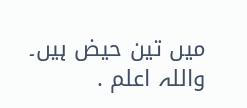میں تین حیض ہیں۔
واللہ اعلم .